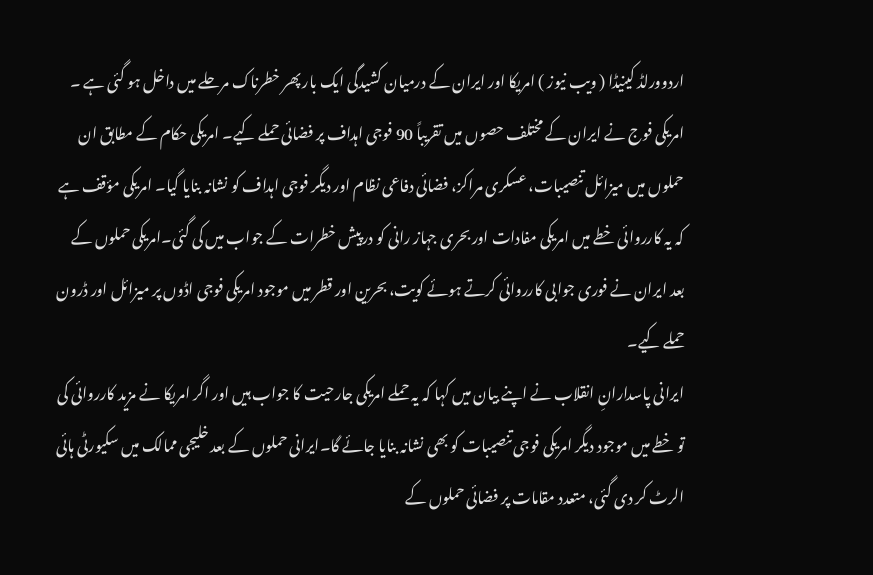اردوورلڈ کینیڈا ( ویب نیوز ) امریکا اور ایران کے درمیان کشیدگی ایک بار پھر خطرناک مرحلے میں داخل ہو گئی ہے ۔
امریکی فوج نے ایران کے مختلف حصوں میں تقریباً 90 فوجی اہداف پر فضائی حملے کیے۔ امریکی حکام کے مطابق ان حملوں میں میزائل تنصیبات، عسکری مراکز، فضائی دفاعی نظام اور دیگر فوجی اہداف کو نشانہ بنایا گیا۔ امریکی مؤقف ہے کہ یہ کارروائی خطے میں امریکی مفادات اور بحری جہاز رانی کو درپیش خطرات کے جواب میں کی گئی۔امریکی حملوں کے بعد ایران نے فوری جوابی کارروائی کرتے ہوئے کویت، بحرین اور قطر میں موجود امریکی فوجی اڈوں پر میزائل اور ڈرون حملے کیے۔
ایرانی پاسدارانِ انقلاب نے اپنے بیان میں کہا کہ یہ حملے امریکی جارحیت کا جواب ہیں اور اگر امریکا نے مزید کارروائی کی تو خطے میں موجود دیگر امریکی فوجی تنصیبات کو بھی نشانہ بنایا جائے گا۔ایرانی حملوں کے بعد خلیجی ممالک میں سکیورٹی ہائی الرٹ کر دی گئی، متعدد مقامات پر فضائی حملوں کے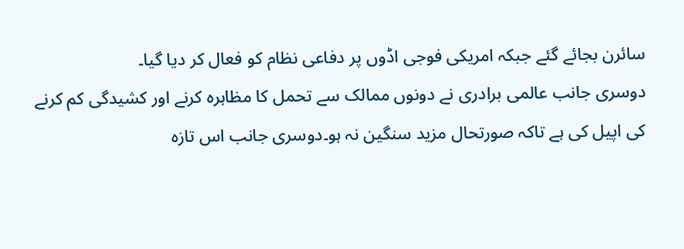سائرن بجائے گئے جبکہ امریکی فوجی اڈوں پر دفاعی نظام کو فعال کر دیا گیا۔
دوسری جانب عالمی برادری نے دونوں ممالک سے تحمل کا مظاہرہ کرنے اور کشیدگی کم کرنے کی اپیل کی ہے تاکہ صورتحال مزید سنگین نہ ہو۔دوسری جانب اس تازہ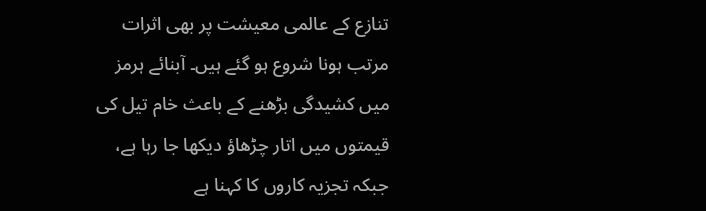تنازع کے عالمی معیشت پر بھی اثرات مرتب ہونا شروع ہو گئے ہیں۔ آبنائے ہرمز میں کشیدگی بڑھنے کے باعث خام تیل کی قیمتوں میں اتار چڑھاؤ دیکھا جا رہا ہے، جبکہ تجزیہ کاروں کا کہنا ہے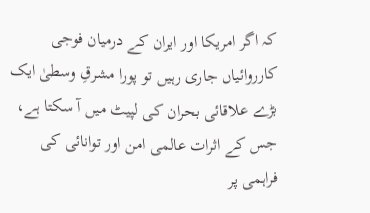کہ اگر امریکا اور ایران کے درمیان فوجی کارروائیاں جاری رہیں تو پورا مشرقِ وسطیٰ ایک بڑے علاقائی بحران کی لپیٹ میں آ سکتا ہے، جس کے اثرات عالمی امن اور توانائی کی فراہمی پر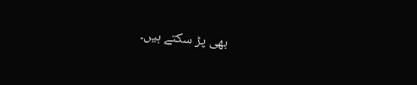بھی پڑ سکتے ہیں۔